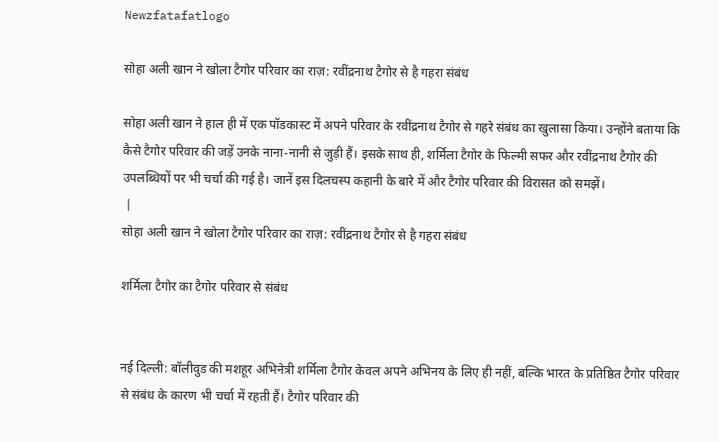Newzfatafatlogo

सोहा अली खान ने खोला टैगोर परिवार का राज़: रवींद्रनाथ टैगोर से है गहरा संबंध

सोहा अली खान ने हाल ही में एक पॉडकास्ट में अपने परिवार के रवींद्रनाथ टैगोर से गहरे संबंध का खुलासा किया। उन्होंने बताया कि कैसे टैगोर परिवार की जड़ें उनके नाना-नानी से जुड़ी हैं। इसके साथ ही, शर्मिला टैगोर के फिल्मी सफर और रवींद्रनाथ टैगोर की उपलब्धियों पर भी चर्चा की गई है। जानें इस दिलचस्प कहानी के बारे में और टैगोर परिवार की विरासत को समझें।
 |
सोहा अली खान ने खोला टैगोर परिवार का राज़: रवींद्रनाथ टैगोर से है गहरा संबंध

शर्मिला टैगोर का टैगोर परिवार से संबंध


नई दिल्ली: बॉलीवुड की मशहूर अभिनेत्री शर्मिला टैगोर केवल अपने अभिनय के लिए ही नहीं, बल्कि भारत के प्रतिष्ठित टैगोर परिवार से संबंध के कारण भी चर्चा में रहती हैं। टैगोर परिवार की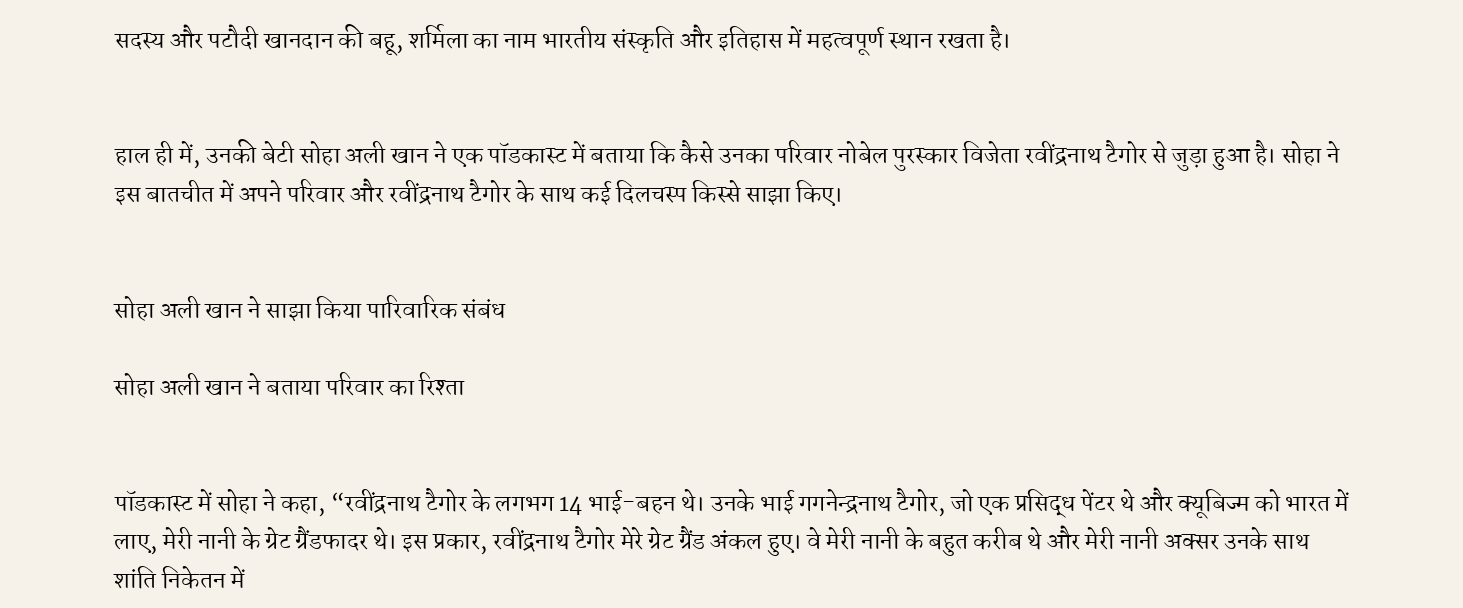सदस्य और पटौदी खानदान की बहू, शर्मिला का नाम भारतीय संस्कृति और इतिहास में महत्वपूर्ण स्थान रखता है।


हाल ही में, उनकी बेटी सोहा अली खान ने एक पॉडकास्ट में बताया कि कैसे उनका परिवार नोबेल पुरस्कार विजेता रवींद्रनाथ टैगोर से जुड़ा हुआ है। सोहा ने इस बातचीत में अपने परिवार और रवींद्रनाथ टैगोर के साथ कई दिलचस्प किस्से साझा किए।


सोहा अली खान ने साझा किया पारिवारिक संबंध

सोहा अली खान ने बताया परिवार का रिश्ता


पॉडकास्ट में सोहा ने कहा, “रवींद्रनाथ टैगोर के लगभग 14 भाई-बहन थे। उनके भाई गगनेन्द्रनाथ टैगोर, जो एक प्रसिद्ध पेंटर थे और क्यूबिज्म को भारत में लाए, मेरी नानी के ग्रेट ग्रैंडफादर थे। इस प्रकार, रवींद्रनाथ टैगोर मेरे ग्रेट ग्रैंड अंकल हुए। वे मेरी नानी के बहुत करीब थे और मेरी नानी अक्सर उनके साथ शांति निकेतन में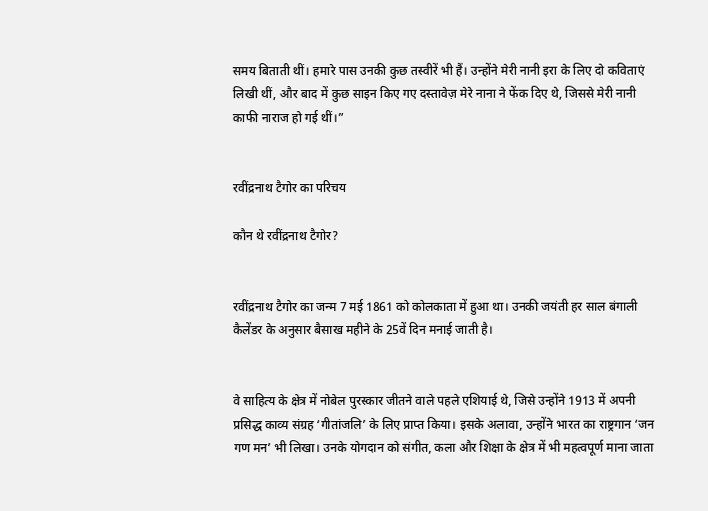समय बिताती थीं। हमारे पास उनकी कुछ तस्वीरें भी हैं। उन्होंने मेरी नानी इरा के लिए दो कविताएं लिखी थीं, और बाद में कुछ साइन किए गए दस्तावेज़ मेरे नाना ने फेंक दिए थे, जिससे मेरी नानी काफी नाराज हो गई थीं।”


रवींद्रनाथ टैगोर का परिचय

कौन थे रवींद्रनाथ टैगोर?


रवींद्रनाथ टैगोर का जन्म 7 मई 1861 को कोलकाता में हुआ था। उनकी जयंती हर साल बंगाली कैलेंडर के अनुसार बैसाख महीने के 25वें दिन मनाई जाती है।


वे साहित्य के क्षेत्र में नोबेल पुरस्कार जीतने वाले पहले एशियाई थे, जिसे उन्होंने 1913 में अपनी प्रसिद्ध काव्य संग्रह ‘गीतांजलि’ के लिए प्राप्त किया। इसके अलावा, उन्होंने भारत का राष्ट्रगान ‘जन गण मन’ भी लिखा। उनके योगदान को संगीत, कला और शिक्षा के क्षेत्र में भी महत्वपूर्ण माना जाता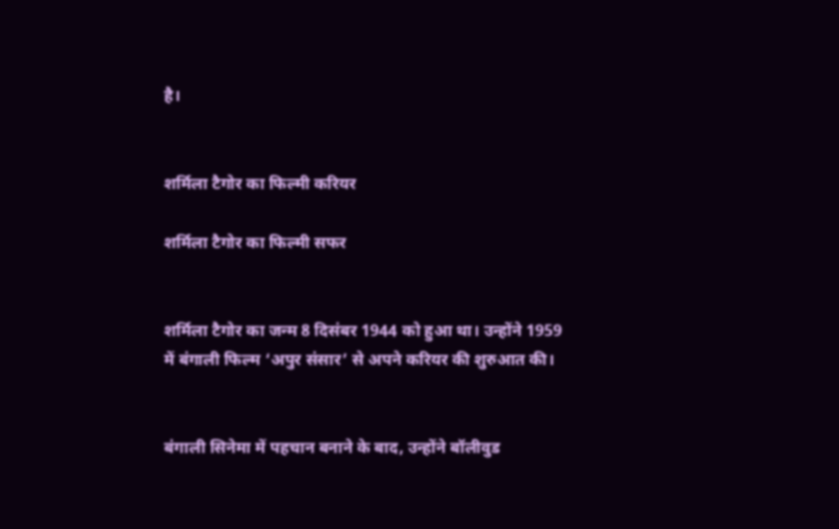है।


शर्मिला टैगोर का फिल्मी करियर

शर्मिला टैगोर का फिल्मी सफर


शर्मिला टैगोर का जन्म 8 दिसंबर 1944 को हुआ था। उन्होंने 1959 में बंगाली फिल्म ‘अपुर संसार’ से अपने करियर की शुरुआत की।


बंगाली सिनेमा में पहचान बनाने के बाद, उन्होंने बॉलीवुड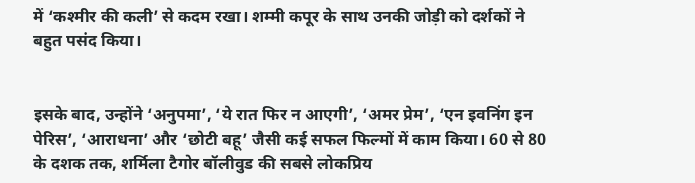में ‘कश्मीर की कली’ से कदम रखा। शम्मी कपूर के साथ उनकी जोड़ी को दर्शकों ने बहुत पसंद किया।


इसके बाद, उन्होंने ‘अनुपमा’, ‘ये रात फिर न आएगी’, ‘अमर प्रेम’, ‘एन इवनिंग इन पेरिस’, ‘आराधना’ और ‘छोटी बहू’ जैसी कई सफल फिल्मों में काम किया। 60 से 80 के दशक तक, शर्मिला टैगोर बॉलीवुड की सबसे लोकप्रिय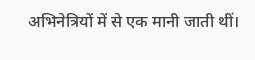अभिनेत्रियों में से एक मानी जाती थीं।